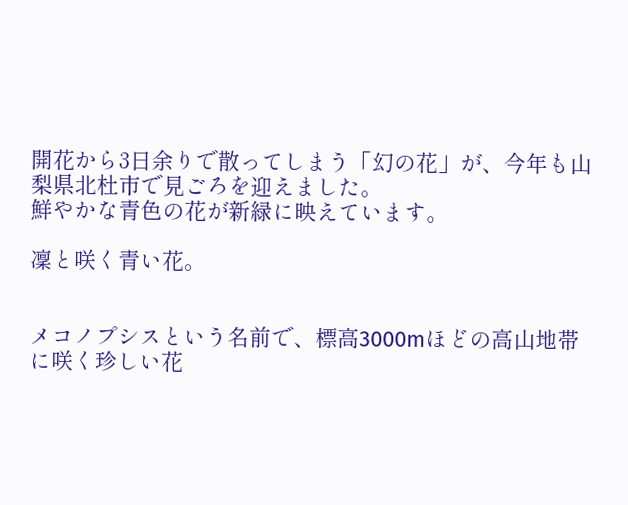開花から3日余りで散ってしまう「幻の花」が、今年も山梨県北杜市で見ごろを迎えました。
鮮やかな青色の花が新緑に映えています。

凜と咲く青い花。


メコノプシスという名前で、標高3000mほどの高山地帯に咲く珍しい花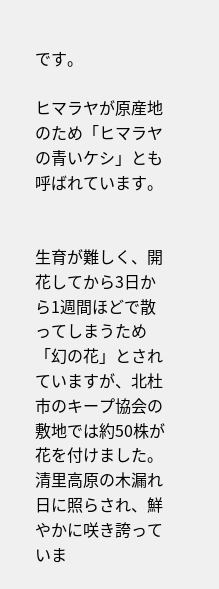です。

ヒマラヤが原産地のため「ヒマラヤの青いケシ」とも呼ばれています。


生育が難しく、開花してから3日から1週間ほどで散ってしまうため「幻の花」とされていますが、北杜市のキープ協会の敷地では約50株が花を付けました。
清里高原の木漏れ日に照らされ、鮮やかに咲き誇っていま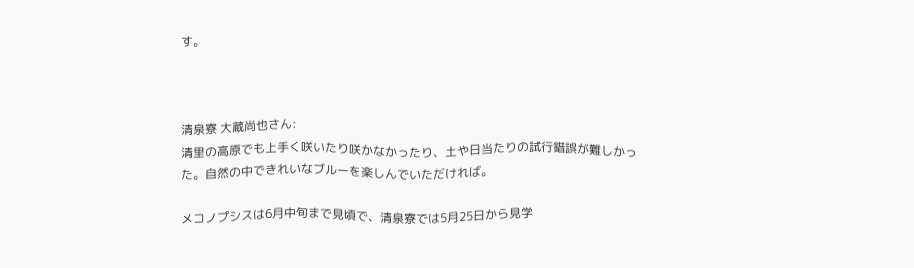す。



清泉寮 大蔵尚也さん:
清里の高原でも上手く咲いたり咲かなかったり、土や日当たりの試行錯誤が難しかった。自然の中できれいなブルーを楽しんでいただければ。

メコノプシスは6月中旬まで見頃で、清泉寮では5月25日から見学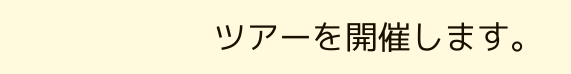ツアーを開催します。